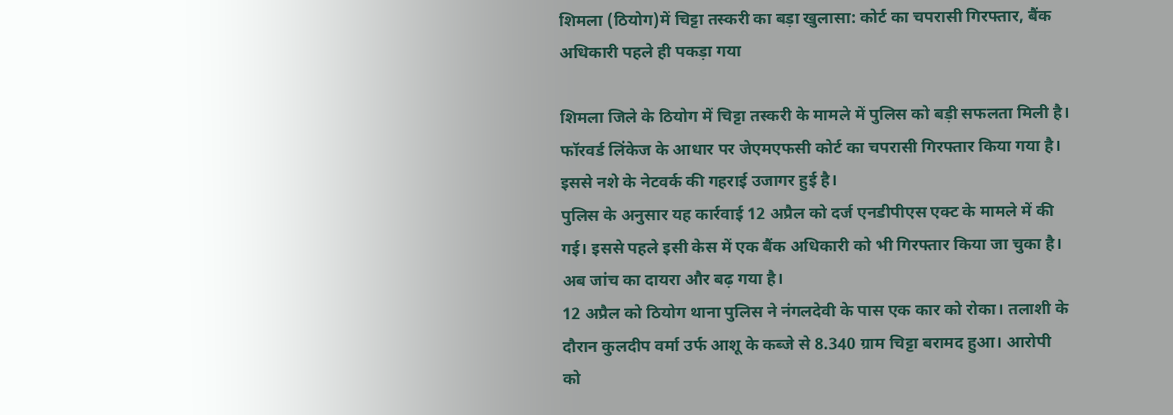शिमला (ठियोग)में चिट्टा तस्करी का बड़ा खुलासा: कोर्ट का चपरासी गिरफ्तार, बैंक अधिकारी पहले ही पकड़ा गया

शिमला जिले के ठियोग में चिट्टा तस्करी के मामले में पुलिस को बड़ी सफलता मिली है। फॉरवर्ड लिंकेज के आधार पर जेएमएफसी कोर्ट का चपरासी गिरफ्तार किया गया है। इससे नशे के नेटवर्क की गहराई उजागर हुई है।
पुलिस के अनुसार यह कार्रवाई 12 अप्रैल को दर्ज एनडीपीएस एक्ट के मामले में की गई। इससे पहले इसी केस में एक बैंक अधिकारी को भी गिरफ्तार किया जा चुका है। अब जांच का दायरा और बढ़ गया है।
12 अप्रैल को ठियोग थाना पुलिस ने नंगलदेवी के पास एक कार को रोका। तलाशी के दौरान कुलदीप वर्मा उर्फ आशू के कब्जे से 8.340 ग्राम चिट्टा बरामद हुआ। आरोपी को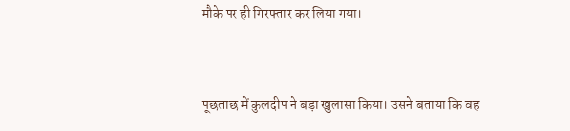मौके पर ही गिरफ्तार कर लिया गया।


पूछताछ में कुलदीप ने बड़ा खुलासा किया। उसने बताया कि वह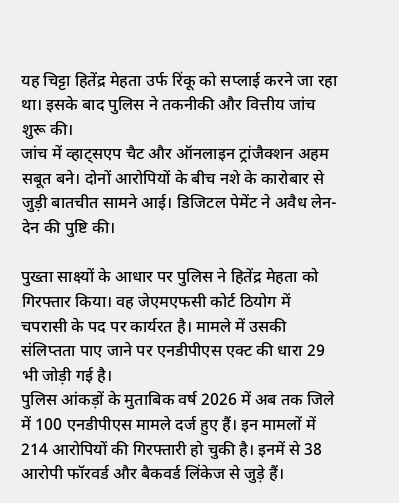यह चिट्टा हितेंद्र मेहता उर्फ रिंकू को सप्लाई करने जा रहा था। इसके बाद पुलिस ने तकनीकी और वित्तीय जांच शुरू की।
जांच में व्हाट्सएप चैट और ऑनलाइन ट्रांजैक्शन अहम सबूत बने। दोनों आरोपियों के बीच नशे के कारोबार से जुड़ी बातचीत सामने आई। डिजिटल पेमेंट ने अवैध लेन-देन की पुष्टि की।

पुख्ता साक्ष्यों के आधार पर पुलिस ने हितेंद्र मेहता को गिरफ्तार किया। वह जेएमएफसी कोर्ट ठियोग में चपरासी के पद पर कार्यरत है। मामले में उसकी संलिप्तता पाए जाने पर एनडीपीएस एक्ट की धारा 29 भी जोड़ी गई है।
पुलिस आंकड़ों के मुताबिक वर्ष 2026 में अब तक जिले में 100 एनडीपीएस मामले दर्ज हुए हैं। इन मामलों में 214 आरोपियों की गिरफ्तारी हो चुकी है। इनमें से 38 आरोपी फॉरवर्ड और बैकवर्ड लिंकेज से जुड़े हैं।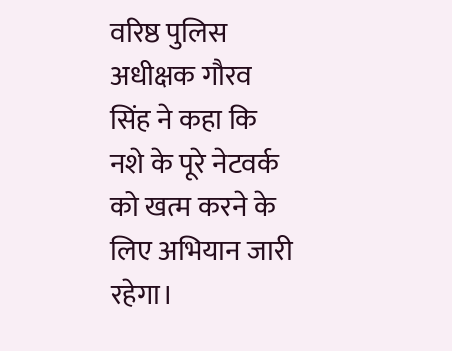वरिष्ठ पुलिस अधीक्षक गौरव सिंह ने कहा कि नशे के पूरे नेटवर्क को खत्म करने के लिए अभियान जारी रहेगा।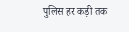पुलिस हर कड़ी तक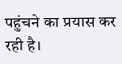पहुंचने का प्रयास कर रही है।